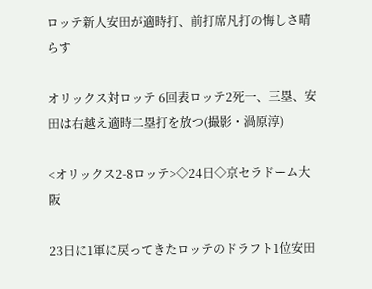ロッテ新人安田が適時打、前打席凡打の悔しさ晴らす

オリックス対ロッテ 6回表ロッテ2死一、三塁、安田は右越え適時二塁打を放つ(撮影・渦原淳)

<オリックス2-8ロッテ>◇24日◇京セラドーム大阪

23日に1軍に戻ってきたロッテのドラフト1位安田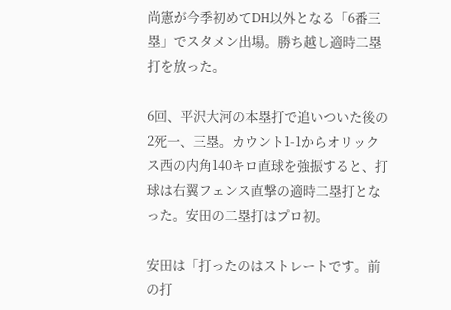尚憲が今季初めてDH以外となる「6番三塁」でスタメン出場。勝ち越し適時二塁打を放った。

6回、平沢大河の本塁打で追いついた後の2死一、三塁。カウント1-1からオリックス西の内角140キロ直球を強振すると、打球は右翼フェンス直撃の適時二塁打となった。安田の二塁打はプロ初。

安田は「打ったのはストレートです。前の打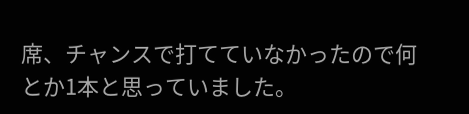席、チャンスで打てていなかったので何とか1本と思っていました。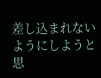差し込まれないようにしようと思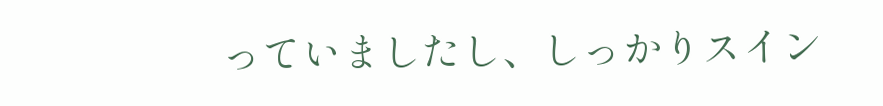っていましたし、しっかりスイン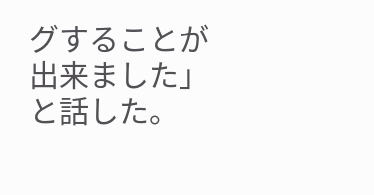グすることが出来ました」と話した。